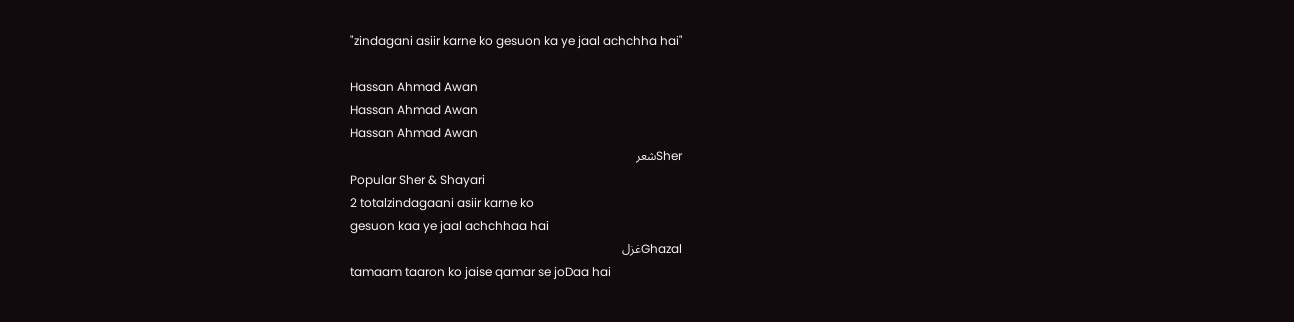"zindagani asiir karne ko gesuon ka ye jaal achchha hai"

Hassan Ahmad Awan
Hassan Ahmad Awan
Hassan Ahmad Awan
Sherشعر
Popular Sher & Shayari
2 totalzindagaani asiir karne ko
gesuon kaa ye jaal achchhaa hai
Ghazalغزل
tamaam taaron ko jaise qamar se joDaa hai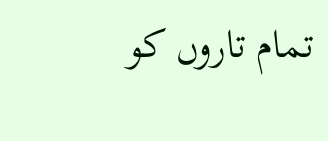تمام تاروں کو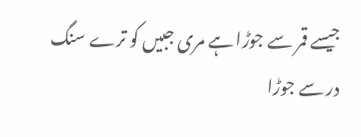جیسے قمر سے جوڑا ہے مری جبیں کو ترے سنگ در سے جوڑا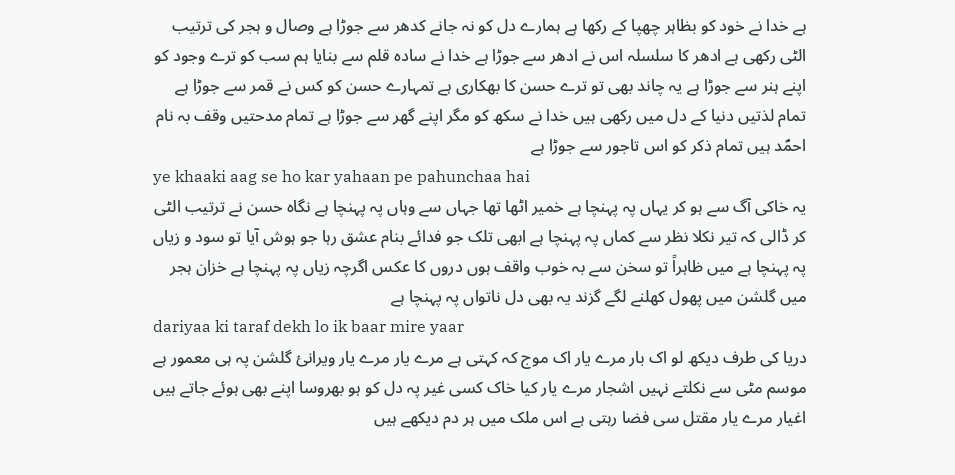ہے خدا نے خود کو بظاہر چھپا کے رکھا ہے ہمارے دل کو نہ جانے کدھر سے جوڑا ہے وصال و ہجر کی ترتیب الٹی رکھی ہے ادھر کا سلسلہ اس نے ادھر سے جوڑا ہے خدا نے سادہ قلم سے بنایا ہم سب کو ترے وجود کو اپنے ہنر سے جوڑا ہے یہ چاند بھی تو ترے حسن کا بھکاری ہے تمہارے حسن کو کس نے قمر سے جوڑا ہے تمام لذتیں دنیا کے دل میں رکھی ہیں خدا نے سکھ کو مگر اپنے گھر سے جوڑا ہے تمام مدحتیں وقف بہ نام احمؐد ہیں تمام ذکر کو اس تاجور سے جوڑا ہے
ye khaaki aag se ho kar yahaan pe pahunchaa hai
یہ خاکی آگ سے ہو کر یہاں پہ پہنچا ہے خمیر اٹھا تھا جہاں سے وہاں پہ پہنچا ہے نگاہ حسن نے ترتیب الٹی کر ڈالی کہ تیر نکلا نظر سے کماں پہ پہنچا ہے ابھی تلک جو فدائے بنام عشق رہا جو ہوش آیا تو سود و زیاں پہ پہنچا ہے میں ظاہراً تو سخن سے بہ خوب واقف ہوں دروں کا عکس اگرچہ زیاں پہ پہنچا ہے خزان ہجر میں گلشن میں پھول کھلنے لگے گزند یہ بھی دل ناتواں پہ پہنچا ہے
dariyaa ki taraf dekh lo ik baar mire yaar
دریا کی طرف دیکھ لو اک بار مرے یار اک موج کہ کہتی ہے مرے یار مرے یار ویرانیٔ گلشن پہ ہی معمور ہے موسم مٹی سے نکلتے نہیں اشجار مرے یار کیا خاک کسی غیر پہ دل کو ہو بھروسا اپنے بھی ہوئے جاتے ہیں اغیار مرے یار مقتل سی فضا رہتی ہے اس ملک میں ہر دم دیکھے ہیں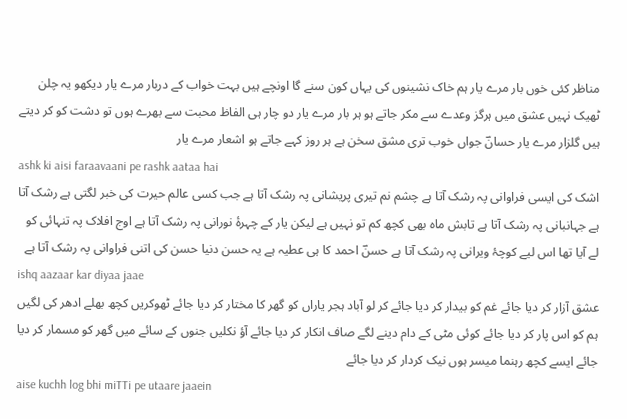مناظر کئی خوں بار مرے یار ہم خاک نشینوں کی یہاں کون سنے گا اونچے ہیں بہت خواب کے دربار مرے یار دیکھو یہ چلن ٹھیک نہیں عشق میں ہرگز وعدے سے مکر جاتے ہو ہر بار مرے یار دو چار ہی الفاظ محبت سے بھرے ہوں تو دشت کو کر دیتے ہیں گلزار مرے یار حسانؔ جواں خوب تری مشق سخن ہے ہر روز کہے جاتے ہو اشعار مرے یار
ashk ki aisi faraavaani pe rashk aataa hai
اشک کی ایسی فراوانی پہ رشک آتا ہے چشم نم تیری پریشانی پہ رشک آتا ہے جب کسی عالم حیرت کی خبر لگتی ہے رشک آتا ہے جہانبانی پہ رشک آتا ہے تابش ماہ بھی کچھ کم تو نہیں ہے لیکن یار کے چہرۂ نورانی پہ رشک آتا ہے اوج افلاک پہ تنہائی کو لے آیا تھا اس لیے کوچۂ ویرانی پہ رشک آتا ہے حسنؔ احمد کا ہی عطیہ ہے یہ حسن دنیا حسن کی اتنی فراوانی پہ رشک آتا ہے
ishq aazaar kar diyaa jaae
عشق آزار کر دیا جائے غم کو بیدار کر دیا جائے کر لو آباد ہجر یاراں کو گھر کا مختار کر دیا جائے ٹھوکریں کچھ بھلے ادھر کی لگیں ہم کو اس پار کر دیا جائے کوئی مٹی کے دام دینے لگے صاف انکار کر دیا جائے آؤ نکلیں جنوں کے سائے میں گھر کو مسمار کر دیا جائے ایسے کچھ رہنما میسر ہوں نیک کردار کر دیا جائے
aise kuchh log bhi miTTi pe utaare jaaein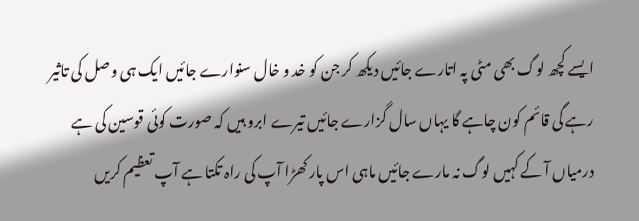ایسے کچھ لوگ بھی مٹی پہ اتارے جائیں دیکھ کر جن کو خد و خال سنوارے جائیں ایک ہی وصل کی تاثیر رہے گی قائم کون چاہے گا یہاں سال گزارے جائیں تیرے ابرو ہیں کہ صورت کوئی قوسین کی ہے درمیاں آ کے کہیں لوگ نہ مارے جائیں ماہی اس پار کھڑا آپ کی راہ تکتا ہے آپ تعظیم کریں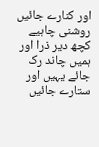اور کنارے جائیں روشنی چاہیے کچھ دیر ذرا اور ہمیں چاند رک جائے یہیں اور ستارے جائیں